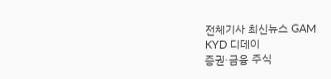전체기사 최신뉴스 GAM
KYD 디데이
증권·금융 주식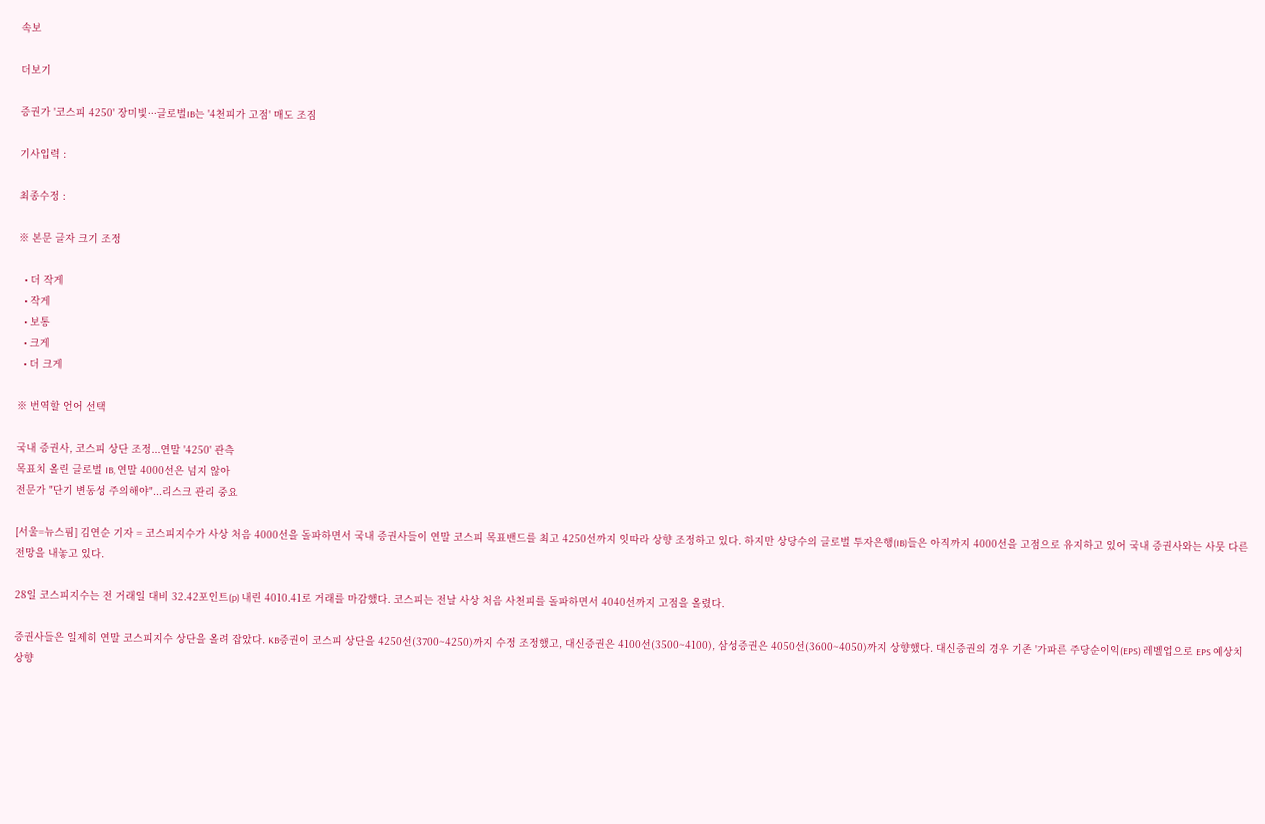속보

더보기

증권가 '코스피 4250' 장미빛···글로벌IB는 '4천피가 고점' 매도 조짐

기사입력 :

최종수정 :

※ 본문 글자 크기 조정

  • 더 작게
  • 작게
  • 보통
  • 크게
  • 더 크게

※ 번역할 언어 선택

국내 증권사, 코스피 상단 조정...연말 '4250' 관측
목표치 올린 글로벌 IB, 연말 4000선은 넘지 않아
전문가 "단기 변동성 주의해야"...리스크 관리 중요

[서울=뉴스핌] 김연순 기자 = 코스피지수가 사상 처음 4000선을 돌파하면서 국내 증권사들이 연말 코스피 목표밴드를 최고 4250선까지 잇따라 상향 조정하고 있다. 하지만 상당수의 글로벌 투자은행(IB)들은 아직까지 4000선을 고점으로 유지하고 있어 국내 증권사와는 사뭇 다른 전망을 내놓고 있다.

28일 코스피지수는 전 거래일 대비 32.42포인트(p) 내린 4010.41로 거래를 마감했다. 코스피는 전날 사상 처음 사천피를 돌파하면서 4040선까지 고점을 올렸다.

증권사들은 일제히 연말 코스피지수 상단을 올려 잡았다. KB증권이 코스피 상단을 4250선(3700~4250)까지 수정 조정했고, 대신증권은 4100선(3500~4100), 삼성증권은 4050선(3600~4050)까지 상향했다. 대신증권의 경우 기존 '가파른 주당순이익(EPS) 레벨업으로 EPS 예상치 상향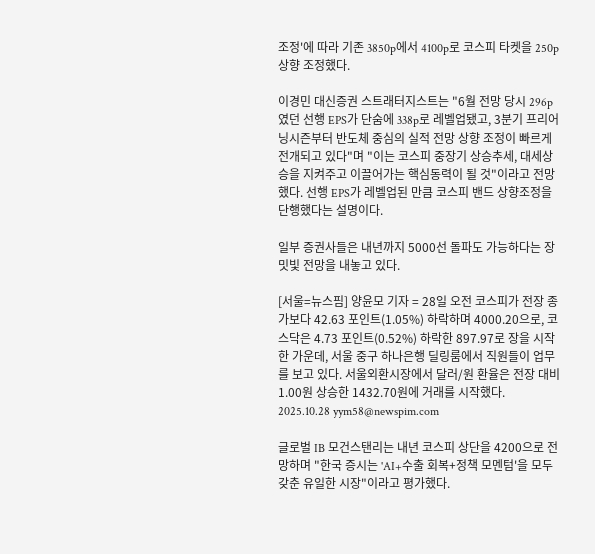조정'에 따라 기존 3850p에서 4100p로 코스피 타켓을 250p 상향 조정했다.

이경민 대신증권 스트래터지스트는 "6월 전망 당시 296p였던 선행 EPS가 단숨에 338p로 레벨업됐고, 3분기 프리어닝시즌부터 반도체 중심의 실적 전망 상향 조정이 빠르게 전개되고 있다"며 "이는 코스피 중장기 상승추세, 대세상승을 지켜주고 이끌어가는 핵심동력이 될 것"이라고 전망했다. 선행 EPS가 레벨업된 만큼 코스피 밴드 상향조정을 단행했다는 설명이다.

일부 증권사들은 내년까지 5000선 돌파도 가능하다는 장밋빛 전망을 내놓고 있다.

[서울=뉴스핌] 양윤모 기자 = 28일 오전 코스피가 전장 종가보다 42.63 포인트(1.05%) 하락하며 4000.20으로, 코스닥은 4.73 포인트(0.52%) 하락한 897.97로 장을 시작한 가운데, 서울 중구 하나은행 딜링룸에서 직원들이 업무를 보고 있다. 서울외환시장에서 달러/원 환율은 전장 대비 1.00원 상승한 1432.70원에 거래를 시작했다. 2025.10.28 yym58@newspim.com

글로벌 IB 모건스탠리는 내년 코스피 상단을 4200으로 전망하며 "한국 증시는 'AI+수출 회복+정책 모멘텀'을 모두 갖춘 유일한 시장"이라고 평가했다.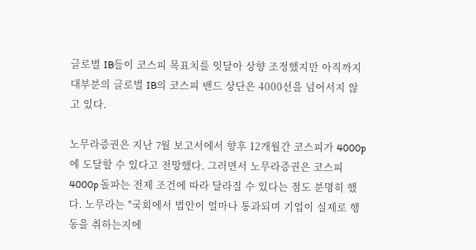글로벌 IB들이 코스피 목표치를 잇달아 상향 조정했지만 아직까지 대부분의 글로벌 IB의 코스피 밴드 상단은 4000선을 넘어서지 않고 있다.

노무라증권은 지난 7월 보고서에서 향후 12개월간 코스피가 4000p에 도달할 수 있다고 전망했다. 그러면서 노무라증권은 코스피 4000p 돌파는 전제 조건에 따라 달라질 수 있다는 점도 분명히 했다. 노무라는 "국회에서 법안이 얼마나 통과되며 기업이 실제로 행동을 취하는지에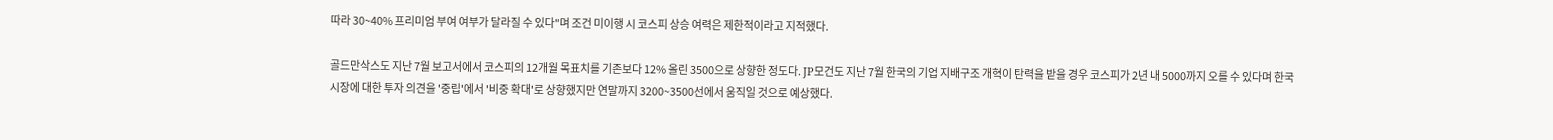따라 30~40% 프리미엄 부여 여부가 달라질 수 있다"며 조건 미이행 시 코스피 상승 여력은 제한적이라고 지적했다.

골드만삭스도 지난 7월 보고서에서 코스피의 12개월 목표치를 기존보다 12% 올린 3500으로 상향한 정도다. JP모건도 지난 7월 한국의 기업 지배구조 개혁이 탄력을 받을 경우 코스피가 2년 내 5000까지 오를 수 있다며 한국 시장에 대한 투자 의견을 '중립'에서 '비중 확대'로 상향했지만 연말까지 3200~3500선에서 움직일 것으로 예상했다.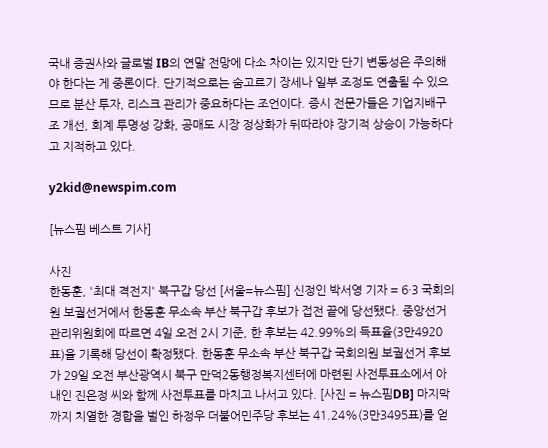국내 증권사와 글로벌 IB의 연말 전망에 다소 차이는 있지만 단기 변동성은 주의해야 한다는 게 중론이다. 단기적으로는 숨고르기 장세나 일부 조정도 연출될 수 있으므로 분산 투자, 리스크 관리가 중요하다는 조언이다. 증시 전문가들은 기업지배구조 개선, 회계 투명성 강화, 공매도 시장 정상화가 뒤따라야 장기적 상승이 가능하다고 지적하고 있다.

y2kid@newspim.com

[뉴스핌 베스트 기사]

사진
한동훈, '최대 격전지' 북구갑 당선 [서울=뉴스핌] 신정인 박서영 기자 = 6·3 국회의원 보궐선거에서 한동훈 무소속 부산 북구갑 후보가 접전 끝에 당선됐다. 중앙선거관리위원회에 따르면 4일 오전 2시 기준, 한 후보는 42.99%의 득표율(3만4920표)을 기록해 당선이 확정됐다. 한동훈 무소속 부산 북구갑 국회의원 보궐선거 후보가 29일 오전 부산광역시 북구 만덕2동행정복지센터에 마련된 사전투표소에서 아내인 진은정 씨와 함께 사전투표를 마치고 나서고 있다. [사진 = 뉴스핌DB] 마지막까지 치열한 경합을 벌인 하정우 더불어민주당 후보는 41.24%(3만3495표)를 얻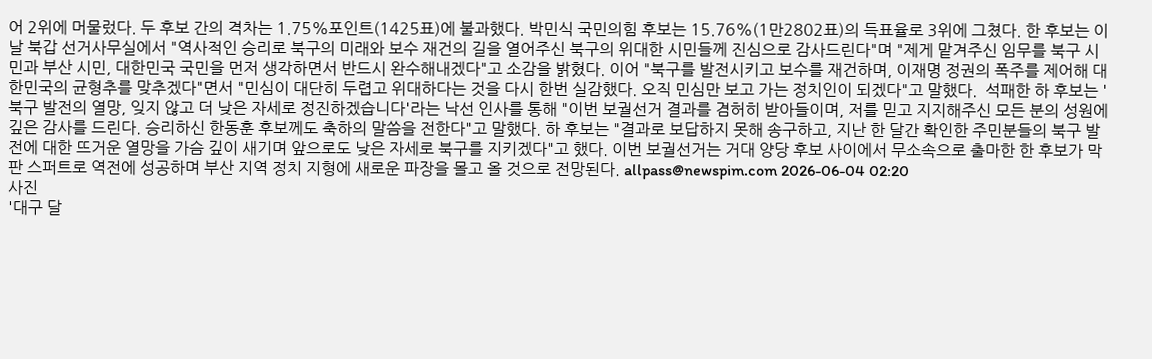어 2위에 머물렀다. 두 후보 간의 격차는 1.75%포인트(1425표)에 불과했다. 박민식 국민의힘 후보는 15.76%(1만2802표)의 득표율로 3위에 그쳤다. 한 후보는 이날 북갑 선거사무실에서 "역사적인 승리로 북구의 미래와 보수 재건의 길을 열어주신 북구의 위대한 시민들께 진심으로 감사드린다"며 "제게 맡겨주신 임무를 북구 시민과 부산 시민, 대한민국 국민을 먼저 생각하면서 반드시 완수해내겠다"고 소감을 밝혔다. 이어 "북구를 발전시키고 보수를 재건하며, 이재명 정권의 폭주를 제어해 대한민국의 균형추를 맞추겠다"면서 "민심이 대단히 두렵고 위대하다는 것을 다시 한번 실감했다. 오직 민심만 보고 가는 정치인이 되겠다"고 말했다.  석패한 하 후보는 '북구 발전의 열망, 잊지 않고 더 낮은 자세로 정진하겠습니다'라는 낙선 인사를 통해 "이번 보궐선거 결과를 겸허히 받아들이며, 저를 믿고 지지해주신 모든 분의 성원에 깊은 감사를 드린다. 승리하신 한동훈 후보께도 축하의 말씀을 전한다"고 말했다. 하 후보는 "결과로 보답하지 못해 송구하고, 지난 한 달간 확인한 주민분들의 북구 발전에 대한 뜨거운 열망을 가슴 깊이 새기며 앞으로도 낮은 자세로 북구를 지키겠다"고 했다. 이번 보궐선거는 거대 양당 후보 사이에서 무소속으로 출마한 한 후보가 막판 스퍼트로 역전에 성공하며 부산 지역 정치 지형에 새로운 파장을 몰고 올 것으로 전망된다. allpass@newspim.com 2026-06-04 02:20
사진
'대구 달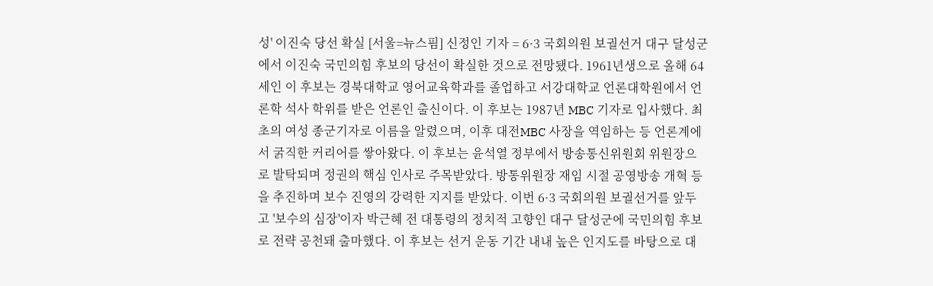성' 이진숙 당선 확실 [서울=뉴스핌] 신정인 기자 = 6·3 국회의원 보궐선거 대구 달성군에서 이진숙 국민의힘 후보의 당선이 확실한 것으로 전망됐다. 1961년생으로 올해 64세인 이 후보는 경북대학교 영어교육학과를 졸업하고 서강대학교 언론대학원에서 언론학 석사 학위를 받은 언론인 출신이다. 이 후보는 1987년 MBC 기자로 입사했다. 최초의 여성 종군기자로 이름을 알렸으며, 이후 대전MBC 사장을 역임하는 등 언론계에서 굵직한 커리어를 쌓아왔다. 이 후보는 윤석열 정부에서 방송통신위원회 위원장으로 발탁되며 정권의 핵심 인사로 주목받았다. 방통위원장 재임 시절 공영방송 개혁 등을 추진하며 보수 진영의 강력한 지지를 받았다. 이번 6·3 국회의원 보궐선거를 앞두고 '보수의 심장'이자 박근혜 전 대통령의 정치적 고향인 대구 달성군에 국민의힘 후보로 전략 공천돼 출마했다. 이 후보는 선거 운동 기간 내내 높은 인지도를 바탕으로 대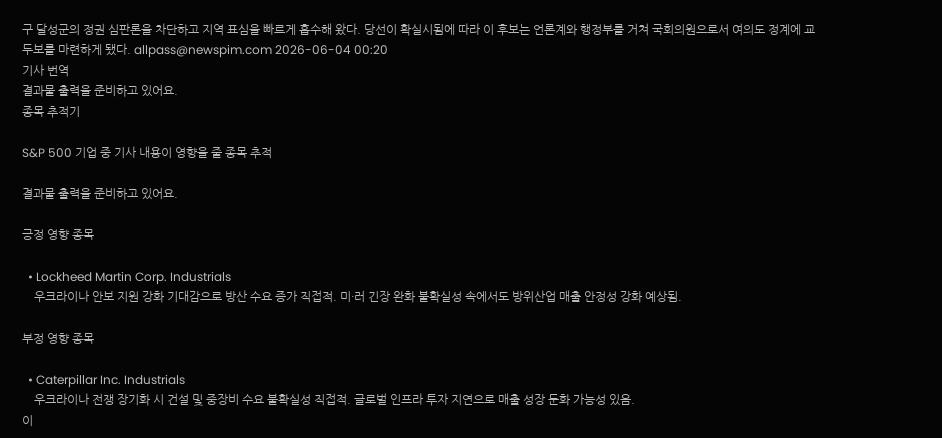구 달성군의 정권 심판론을 차단하고 지역 표심을 빠르게 흡수해 왔다. 당선이 확실시됨에 따라 이 후보는 언론계와 행정부를 거쳐 국회의원으로서 여의도 정계에 교두보를 마련하게 됐다. allpass@newspim.com 2026-06-04 00:20
기사 번역
결과물 출력을 준비하고 있어요.
종목 추적기

S&P 500 기업 중 기사 내용이 영향을 줄 종목 추적

결과물 출력을 준비하고 있어요.

긍정 영향 종목

  • Lockheed Martin Corp. Industrials
    우크라이나 안보 지원 강화 기대감으로 방산 수요 증가 직접적. 미·러 긴장 완화 불확실성 속에서도 방위산업 매출 안정성 강화 예상됨.

부정 영향 종목

  • Caterpillar Inc. Industrials
    우크라이나 전쟁 장기화 시 건설 및 중장비 수요 불확실성 직접적. 글로벌 인프라 투자 지연으로 매출 성장 둔화 가능성 있음.
이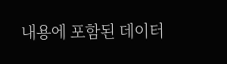내용에 포함된 데이터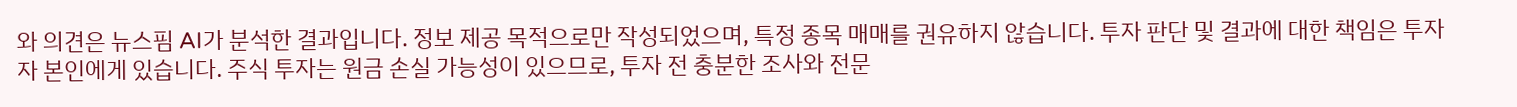와 의견은 뉴스핌 AI가 분석한 결과입니다. 정보 제공 목적으로만 작성되었으며, 특정 종목 매매를 권유하지 않습니다. 투자 판단 및 결과에 대한 책임은 투자자 본인에게 있습니다. 주식 투자는 원금 손실 가능성이 있으므로, 투자 전 충분한 조사와 전문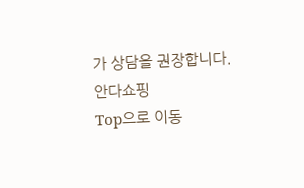가 상담을 권장합니다.
안다쇼핑
Top으로 이동